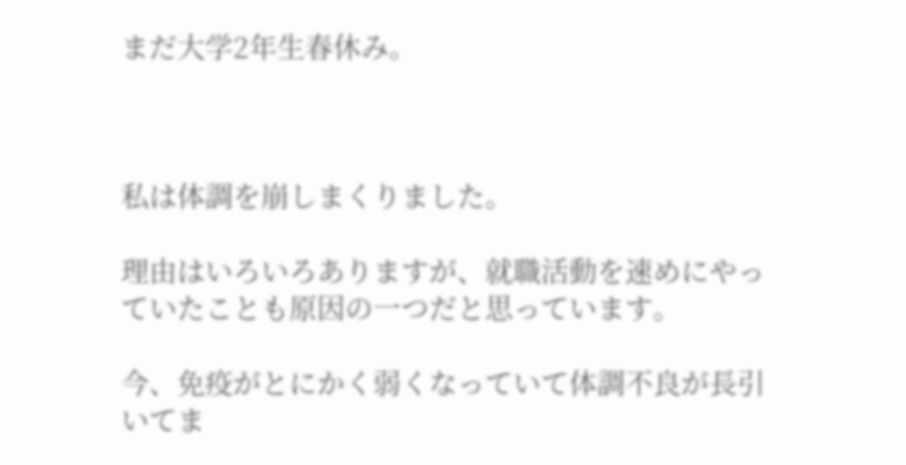まだ大学2年生春休み。



私は体調を崩しまくりました。

理由はいろいろありますが、就職活動を速めにやっていたことも原因の一つだと思っています。

今、免疫がとにかく弱くなっていて体調不良が長引いてま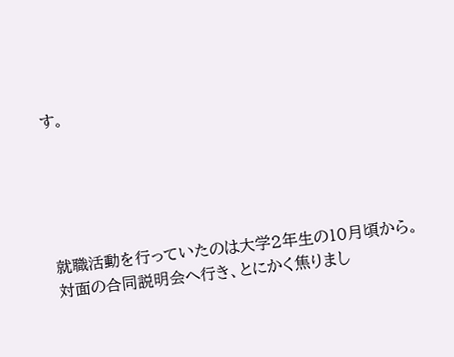す。





就職活動を行っていたのは大学2年生の10月頃から。対面の合同説明会へ行き、とにかく焦りまし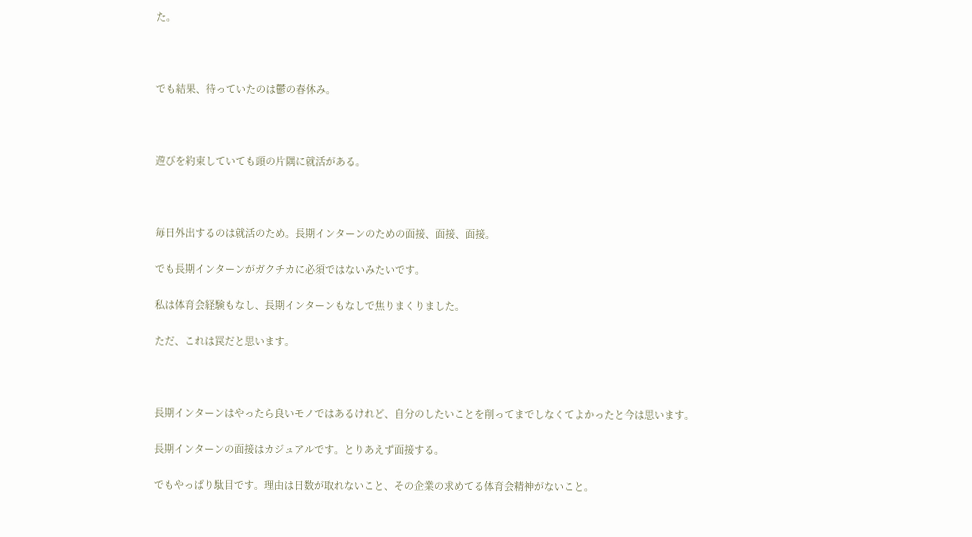た。



でも結果、待っていたのは鬱の春休み。



遊びを約束していても頭の片隅に就活がある。



毎日外出するのは就活のため。長期インターンのための面接、面接、面接。

でも長期インターンがガクチカに必須ではないみたいです。

私は体育会経験もなし、長期インターンもなしで焦りまくりました。

ただ、これは罠だと思います。



長期インターンはやったら良いモノではあるけれど、自分のしたいことを削ってまでしなくてよかったと今は思います。

長期インターンの面接はカジュアルです。とりあえず面接する。

でもやっぱり駄目です。理由は日数が取れないこと、その企業の求めてる体育会精神がないこと。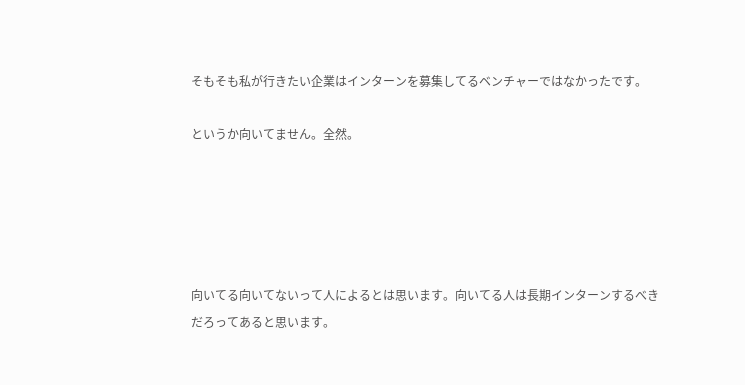そもそも私が行きたい企業はインターンを募集してるベンチャーではなかったです。

というか向いてません。全然。





向いてる向いてないって人によるとは思います。向いてる人は長期インターンするべきだろってあると思います。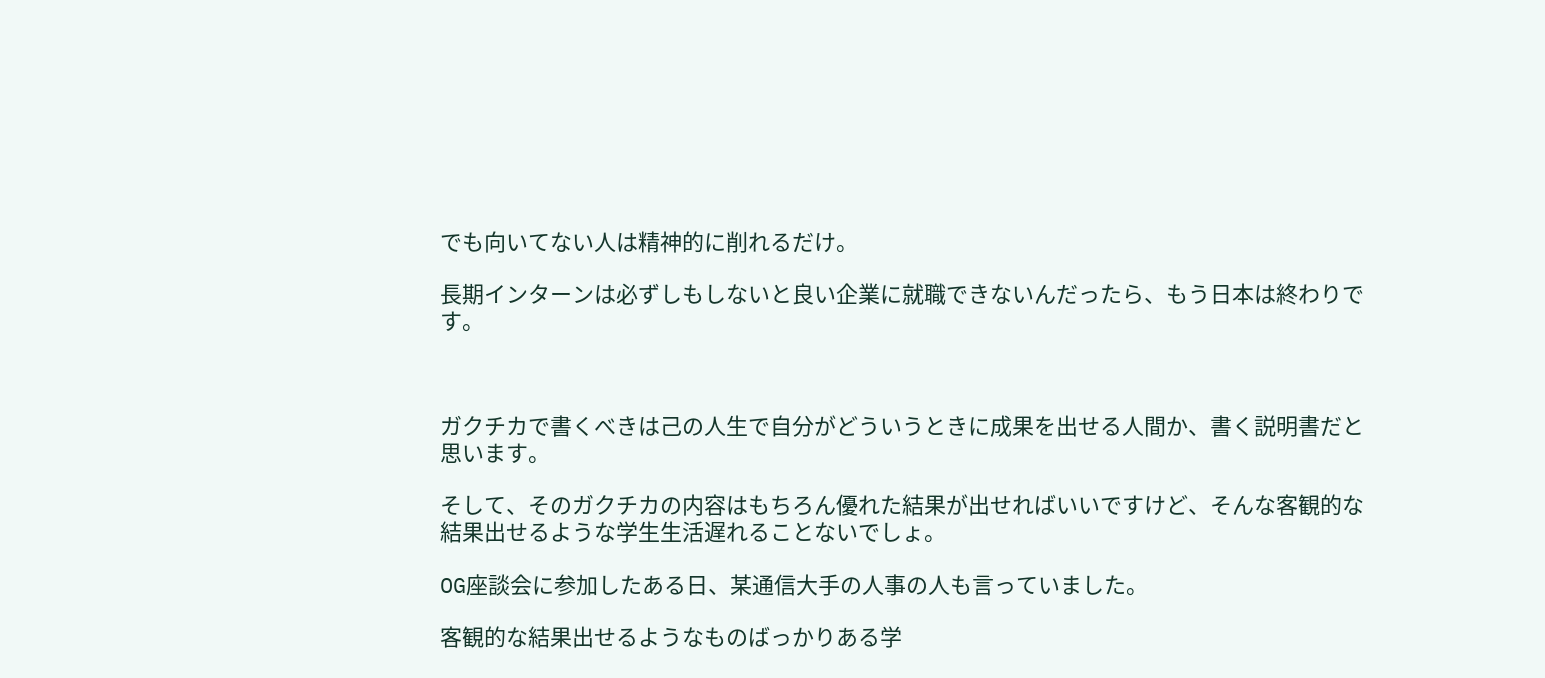でも向いてない人は精神的に削れるだけ。

長期インターンは必ずしもしないと良い企業に就職できないんだったら、もう日本は終わりです。



ガクチカで書くべきは己の人生で自分がどういうときに成果を出せる人間か、書く説明書だと思います。

そして、そのガクチカの内容はもちろん優れた結果が出せればいいですけど、そんな客観的な結果出せるような学生生活遅れることないでしょ。

OG座談会に参加したある日、某通信大手の人事の人も言っていました。

客観的な結果出せるようなものばっかりある学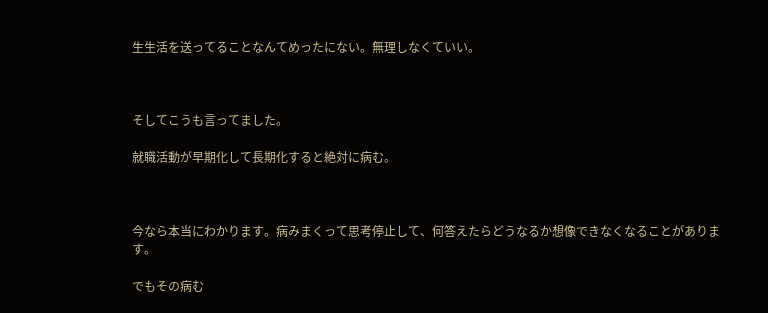生生活を送ってることなんてめったにない。無理しなくていい。



そしてこうも言ってました。

就職活動が早期化して長期化すると絶対に病む。



今なら本当にわかります。病みまくって思考停止して、何答えたらどうなるか想像できなくなることがあります。

でもその病む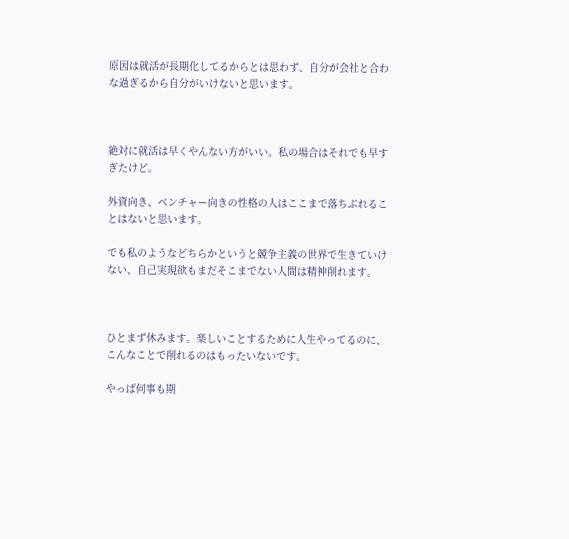原因は就活が長期化してるからとは思わず、自分が会社と合わな過ぎるから自分がいけないと思います。



絶対に就活は早くやんない方がいい。私の場合はそれでも早すぎたけど。

外資向き、ベンチャー向きの性格の人はここまで落ちぶれることはないと思います。

でも私のようなどちらかというと競争主義の世界で生きていけない、自己実現欲もまだそこまでない人間は精神削れます。



ひとまず休みます。楽しいことするために人生やってるのに、こんなことで削れるのはもったいないです。

やっぱ何事も期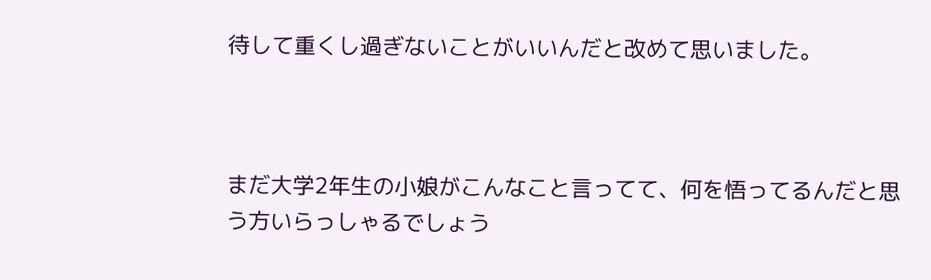待して重くし過ぎないことがいいんだと改めて思いました。



まだ大学2年生の小娘がこんなこと言ってて、何を悟ってるんだと思う方いらっしゃるでしょう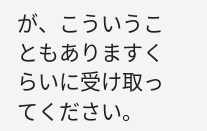が、こういうこともありますくらいに受け取ってください。